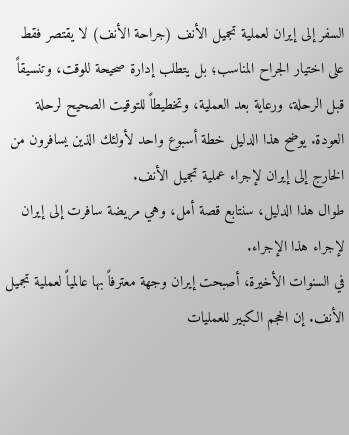السفر إلى إيران لعملية تجميل الأنف (جراحة الأنف) لا يقتصر فقط على اختيار الجراح المناسب؛ بل يتطلب إدارة صحيحة للوقت، وتنسيقاً قبل الرحلة، ورعاية بعد العملية، وتخطيطاً للتوقيت الصحيح لرحلة العودة. يوضح هذا الدليل خطة أسبوع واحد لأولئك الذين يسافرون من الخارج إلى إيران لإجراء عملية تجميل الأنف.
طوال هذا الدليل، سنتابع قصة أمل، وهي مريضة سافرت إلى إيران لإجراء هذا الإجراء.
في السنوات الأخيرة، أصبحت إيران وجهة معترفاً بها عالمياً لعملية تجميل الأنف. إن الحجم الكبير للعمليات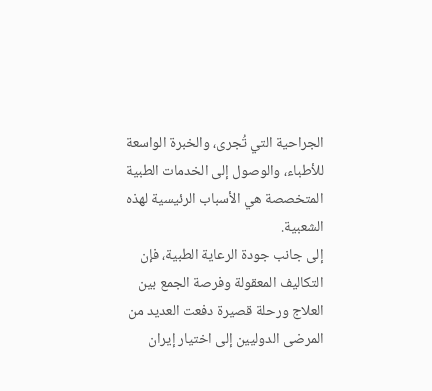الجراحية التي تُجرى، والخبرة الواسعة للأطباء، والوصول إلى الخدمات الطبية المتخصصة هي الأسباب الرئيسية لهذه الشعبية.
إلى جانب جودة الرعاية الطبية، فإن التكاليف المعقولة وفرصة الجمع بين العلاج ورحلة قصيرة دفعت العديد من المرضى الدوليين إلى اختيار إيران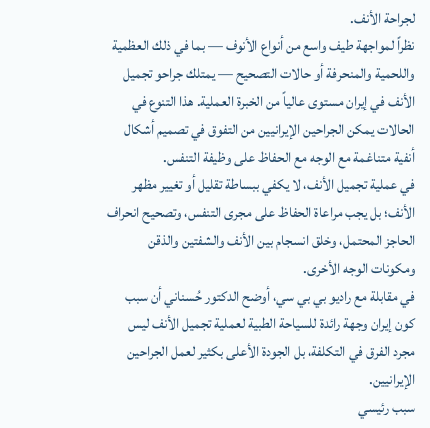لجراحة الأنف.
نظراً لمواجهة طيف واسع من أنواع الأنوف — بما في ذلك العظمية واللحمية والمنحرفة أو حالات التصحيح — يمتلك جراحو تجميل الأنف في إيران مستوى عالياً من الخبرة العملية. هذا التنوع في الحالات يمكن الجراحين الإيرانيين من التفوق في تصميم أشكال أنفية متناغمة مع الوجه مع الحفاظ على وظيفة التنفس.
في عملية تجميل الأنف، لا يكفي ببساطة تقليل أو تغيير مظهر الأنف؛ بل يجب مراعاة الحفاظ على مجرى التنفس، وتصحيح انحراف الحاجز المحتمل، وخلق انسجام بين الأنف والشفتين والذقن ومكونات الوجه الأخرى.
في مقابلة مع راديو بي بي سي، أوضح الدكتور حُسناني أن سبب كون إيران وجهة رائدة للسياحة الطبية لعملية تجميل الأنف ليس مجرد الفرق في التكلفة، بل الجودة الأعلى بكثير لعمل الجراحين الإيرانيين.
سبب رئيسي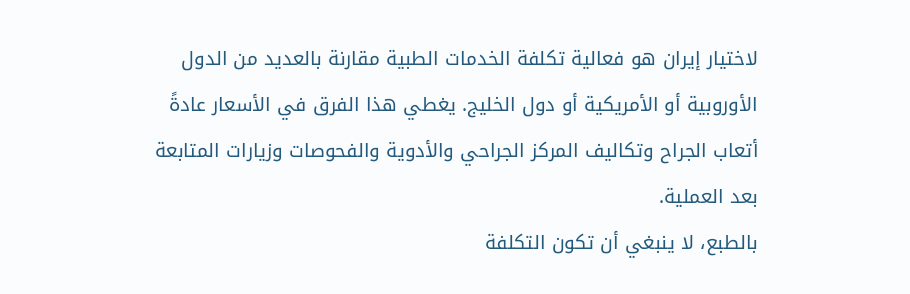لاختيار إيران هو فعالية تكلفة الخدمات الطبية مقارنة بالعديد من الدول الأوروبية أو الأمريكية أو دول الخليج. يغطي هذا الفرق في الأسعار عادةً أتعاب الجراح وتكاليف المركز الجراحي والأدوية والفحوصات وزيارات المتابعة بعد العملية.
بالطبع، لا ينبغي أن تكون التكلفة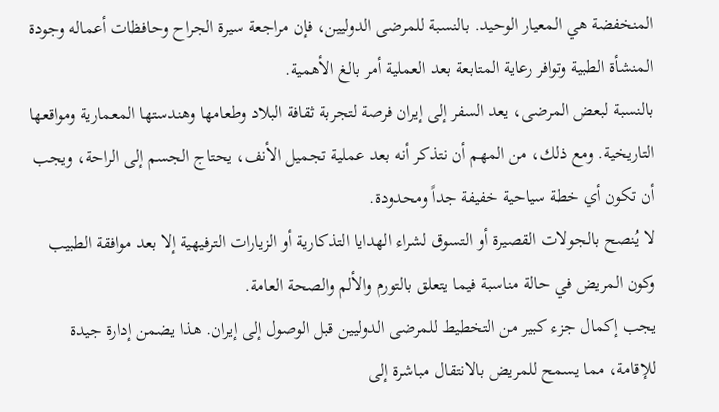المنخفضة هي المعيار الوحيد. بالنسبة للمرضى الدوليين، فإن مراجعة سيرة الجراح وحافظات أعماله وجودة المنشأة الطبية وتوافر رعاية المتابعة بعد العملية أمر بالغ الأهمية.
بالنسبة لبعض المرضى، يعد السفر إلى إيران فرصة لتجربة ثقافة البلاد وطعامها وهندستها المعمارية ومواقعها التاريخية. ومع ذلك، من المهم أن نتذكر أنه بعد عملية تجميل الأنف، يحتاج الجسم إلى الراحة، ويجب أن تكون أي خطة سياحية خفيفة جداً ومحدودة.
لا يُنصح بالجولات القصيرة أو التسوق لشراء الهدايا التذكارية أو الزيارات الترفيهية إلا بعد موافقة الطبيب وكون المريض في حالة مناسبة فيما يتعلق بالتورم والألم والصحة العامة.
يجب إكمال جزء كبير من التخطيط للمرضى الدوليين قبل الوصول إلى إيران. هذا يضمن إدارة جيدة للإقامة، مما يسمح للمريض بالانتقال مباشرة إلى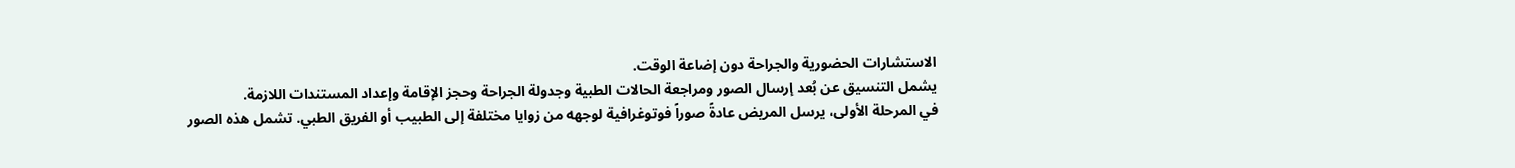الاستشارات الحضورية والجراحة دون إضاعة الوقت.
يشمل التنسيق عن بُعد إرسال الصور ومراجعة الحالات الطبية وجدولة الجراحة وحجز الإقامة وإعداد المستندات اللازمة.
في المرحلة الأولى، يرسل المريض عادةً صوراً فوتوغرافية لوجهه من زوايا مختلفة إلى الطبيب أو الفريق الطبي. تشمل هذه الصور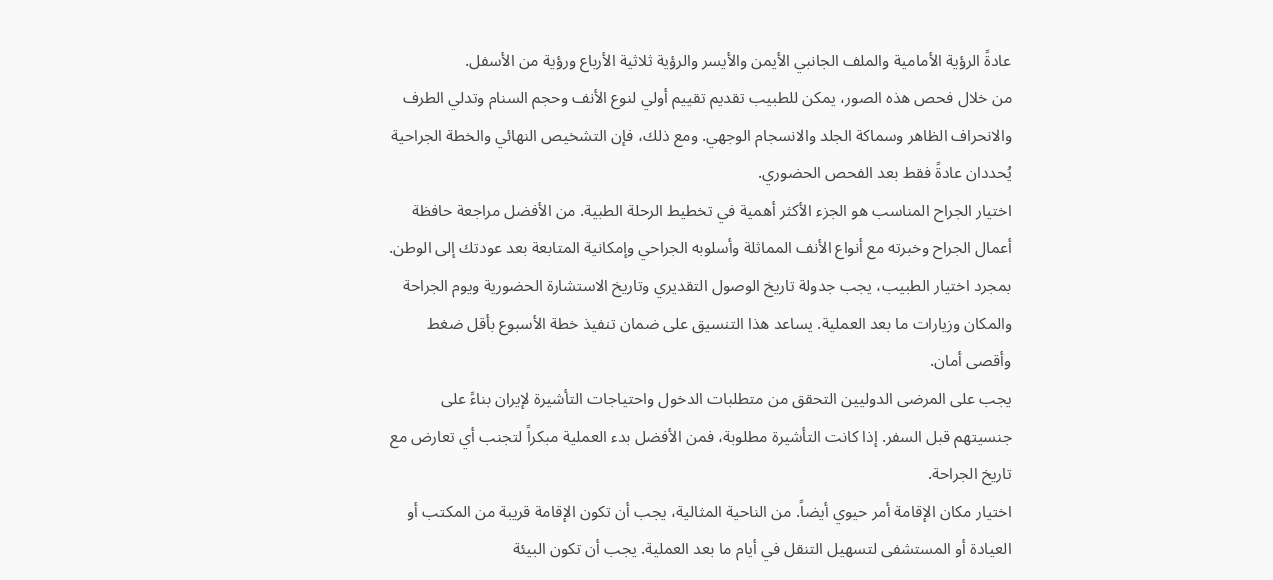عادةً الرؤية الأمامية والملف الجانبي الأيمن والأيسر والرؤية ثلاثية الأرباع ورؤية من الأسفل.
من خلال فحص هذه الصور، يمكن للطبيب تقديم تقييم أولي لنوع الأنف وحجم السنام وتدلي الطرف والانحراف الظاهر وسماكة الجلد والانسجام الوجهي. ومع ذلك، فإن التشخيص النهائي والخطة الجراحية يُحددان عادةً فقط بعد الفحص الحضوري.
اختيار الجراح المناسب هو الجزء الأكثر أهمية في تخطيط الرحلة الطبية. من الأفضل مراجعة حافظة أعمال الجراح وخبرته مع أنواع الأنف المماثلة وأسلوبه الجراحي وإمكانية المتابعة بعد عودتك إلى الوطن.
بمجرد اختيار الطبيب، يجب جدولة تاريخ الوصول التقديري وتاريخ الاستشارة الحضورية ويوم الجراحة والمكان وزيارات ما بعد العملية. يساعد هذا التنسيق على ضمان تنفيذ خطة الأسبوع بأقل ضغط وأقصى أمان.
يجب على المرضى الدوليين التحقق من متطلبات الدخول واحتياجات التأشيرة لإيران بناءً على جنسيتهم قبل السفر. إذا كانت التأشيرة مطلوبة، فمن الأفضل بدء العملية مبكراً لتجنب أي تعارض مع تاريخ الجراحة.
اختيار مكان الإقامة أمر حيوي أيضاً. من الناحية المثالية، يجب أن تكون الإقامة قريبة من المكتب أو العيادة أو المستشفى لتسهيل التنقل في أيام ما بعد العملية. يجب أن تكون البيئة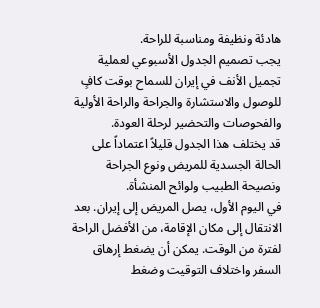هادئة ونظيفة ومناسبة للراحة.
يجب تصميم الجدول الأسبوعي لعملية تجميل الأنف في إيران للسماح بوقت كافٍ للوصول والاستشارة والجراحة والراحة الأولية والفحوصات والتحضير لرحلة العودة.
قد يختلف هذا الجدول قليلاً اعتماداً على الحالة الجسدية للمريض ونوع الجراحة ونصيحة الطبيب ولوائح المنشأة.
في اليوم الأول، يصل المريض إلى إيران. بعد الانتقال إلى مكان الإقامة، من الأفضل الراحة لفترة من الوقت. يمكن أن يضغط إرهاق السفر واختلاف التوقيت وضغط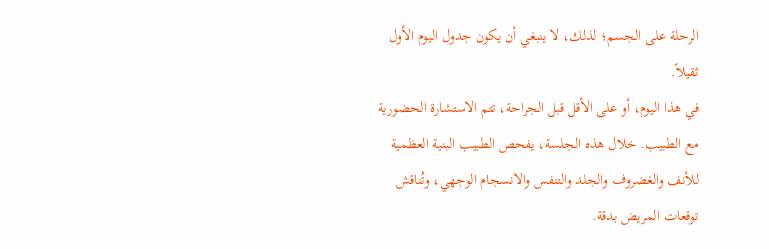الرحلة على الجسم؛ لذلك، لا ينبغي أن يكون جدول اليوم الأول ثقيلاً.
في هذا اليوم، أو على الأقل قبل الجراحة، تتم الاستشارة الحضورية مع الطبيب. خلال هذه الجلسة، يفحص الطبيب البنية العظمية للأنف والغضروف والجلد والتنفس والانسجام الوجهي، وتُناقش توقعات المريض بدقة.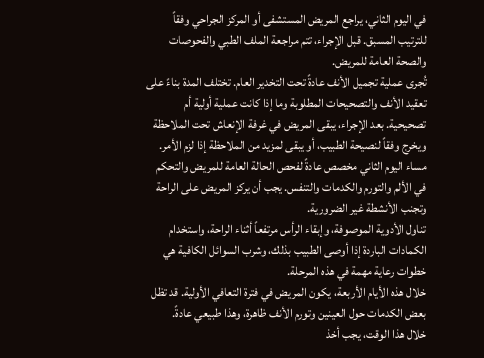في اليوم الثاني، يراجع المريض المستشفى أو المركز الجراحي وفقاً للترتيب المسبق. قبل الإجراء، تتم مراجعة الملف الطبي والفحوصات والصحة العامة للمريض.
تُجرى عملية تجميل الأنف عادةً تحت التخدير العام. تختلف المدة بناءً على تعقيد الأنف والتصحيحات المطلوبة وما إذا كانت عملية أولية أم تصحيحية. بعد الإجراء، يبقى المريض في غرفة الإنعاش تحت الملاحظة ويخرج وفقاً لنصيحة الطبيب، أو يبقى لمزيد من الملاحظة إذا لزم الأمر.
مساء اليوم الثاني مخصص عادةً لفحص الحالة العامة للمريض والتحكم في الألم والتورم والكدمات والتنفس. يجب أن يركز المريض على الراحة وتجنب الأنشطة غير الضرورية.
تناول الأدوية الموصوفة، وإبقاء الرأس مرتفعاً أثناء الراحة، واستخدام الكمادات الباردة إذا أوصى الطبيب بذلك، وشرب السوائل الكافية هي خطوات رعاية مهمة في هذه المرحلة.
خلال هذه الأيام الأربعة، يكون المريض في فترة التعافي الأولية. قد تظل بعض الكدمات حول العينين وتورم الأنف ظاهرة، وهذا طبيعي عادةً.
خلال هذا الوقت، يجب أخذ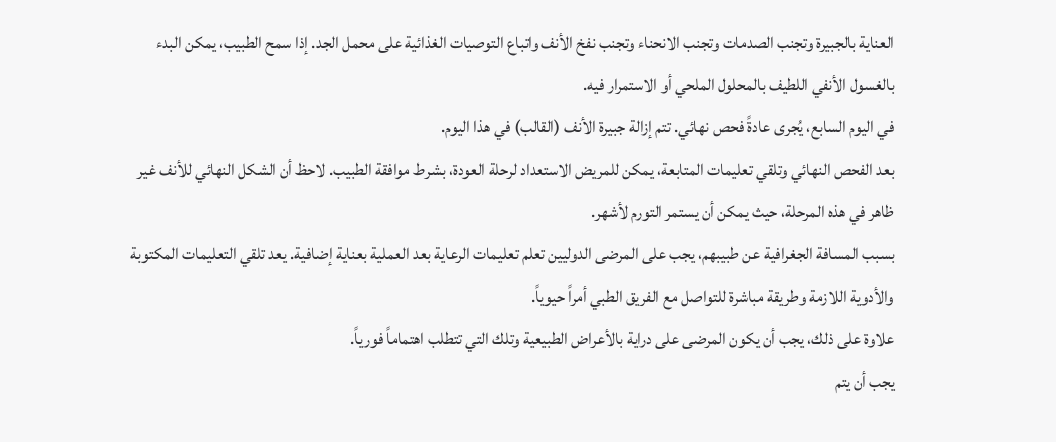العناية بالجبيرة وتجنب الصدمات وتجنب الانحناء وتجنب نفخ الأنف واتباع التوصيات الغذائية على محمل الجد. إذا سمح الطبيب، يمكن البدء بالغسول الأنفي اللطيف بالمحلول الملحي أو الاستمرار فيه.
في اليوم السابع، يُجرى عادةً فحص نهائي. تتم إزالة جبيرة الأنف (القالب) في هذا اليوم.
بعد الفحص النهائي وتلقي تعليمات المتابعة، يمكن للمريض الاستعداد لرحلة العودة، بشرط موافقة الطبيب. لاحظ أن الشكل النهائي للأنف غير ظاهر في هذه المرحلة، حيث يمكن أن يستمر التورم لأشهر.
بسبب المسافة الجغرافية عن طبيبهم، يجب على المرضى الدوليين تعلم تعليمات الرعاية بعد العملية بعناية إضافية. يعد تلقي التعليمات المكتوبة والأدوية اللازمة وطريقة مباشرة للتواصل مع الفريق الطبي أمراً حيوياً.
علاوة على ذلك، يجب أن يكون المرضى على دراية بالأعراض الطبيعية وتلك التي تتطلب اهتماماً فورياً.
يجب أن يتم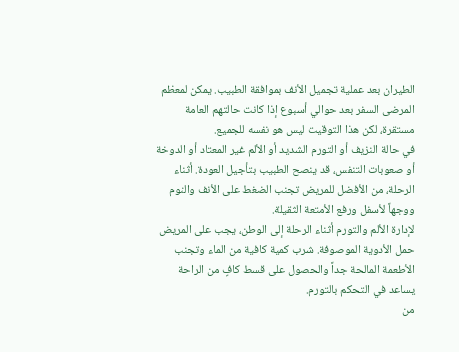الطيران بعد عملية تجميل الأنف بموافقة الطبيب. يمكن لمعظم المرضى السفر بعد حوالي أسبوع إذا كانت حالتهم العامة مستقرة، لكن هذا التوقيت ليس هو نفسه للجميع.
في حالة النزيف أو التورم الشديد أو الألم غير المعتاد أو الدوخة أو صعوبات التنفس، قد ينصح الطبيب بتأجيل العودة. أثناء الرحلة، من الأفضل للمريض تجنب الضغط على الأنف والنوم ووجهاً لأسفل ورفع الأمتعة الثقيلة.
لإدارة الألم والتورم أثناء الرحلة إلى الوطن، يجب على المريض حمل الأدوية الموصوفة. شرب كمية كافية من الماء وتجنب الأطعمة المالحة جداً والحصول على قسط كافٍ من الراحة يساعد في التحكم بالتورم.
من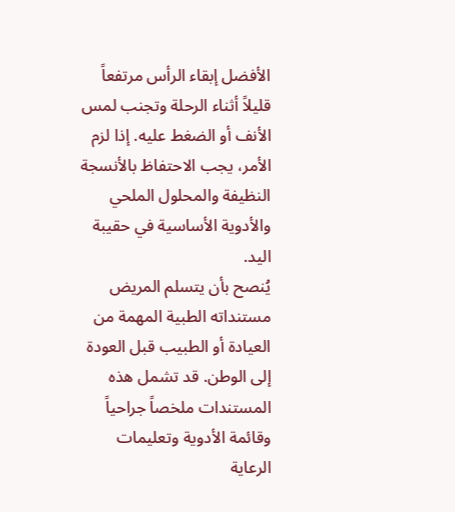الأفضل إبقاء الرأس مرتفعاً قليلاً أثناء الرحلة وتجنب لمس الأنف أو الضغط عليه. إذا لزم الأمر، يجب الاحتفاظ بالأنسجة النظيفة والمحلول الملحي والأدوية الأساسية في حقيبة اليد.
يُنصح بأن يتسلم المريض مستنداته الطبية المهمة من العيادة أو الطبيب قبل العودة إلى الوطن. قد تشمل هذه المستندات ملخصاً جراحياً وقائمة الأدوية وتعليمات الرعاية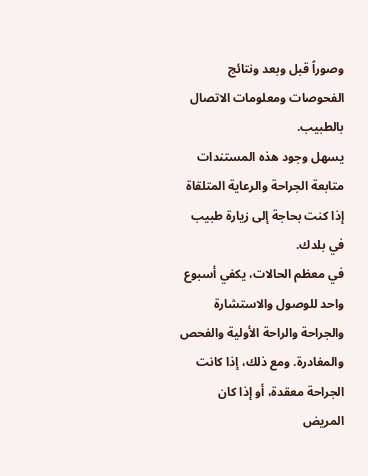وصوراً قبل وبعد ونتائج الفحوصات ومعلومات الاتصال بالطبيب.
يسهل وجود هذه المستندات متابعة الجراحة والرعاية المتلقاة إذا كنت بحاجة إلى زيارة طبيب في بلدك.
في معظم الحالات، يكفي أسبوع واحد للوصول والاستشارة والجراحة والراحة الأولية والفحص والمغادرة. ومع ذلك، إذا كانت الجراحة معقدة، أو إذا كان المريض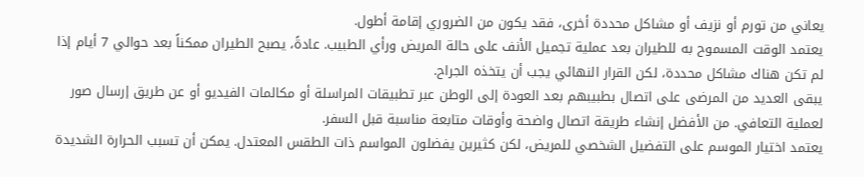يعاني من تورم أو نزيف أو مشاكل محددة أخرى، فقد يكون من الضروري إقامة أطول.
يعتمد الوقت المسموح به للطيران بعد عملية تجميل الأنف على حالة المريض ورأي الطبيب. عادةً، يصبح الطيران ممكناً بعد حوالي 7 أيام إذا لم تكن هناك مشاكل محددة، لكن القرار النهائي يجب أن يتخذه الجراح.
يبقى العديد من المرضى على اتصال بطبيبهم بعد العودة إلى الوطن عبر تطبيقات المراسلة أو مكالمات الفيديو أو عن طريق إرسال صور لعملية التعافي. من الأفضل إنشاء طريقة اتصال واضحة وأوقات متابعة مناسبة قبل السفر.
يعتمد اختيار الموسم على التفضيل الشخصي للمريض، لكن كثيرين يفضلون المواسم ذات الطقس المعتدل. يمكن أن تسبب الحرارة الشديدة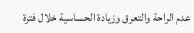عدم الراحة والتعرق وزيادة الحساسية خلال فترة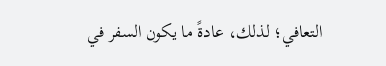التعافي؛ لذلك، عادةً ما يكون السفر في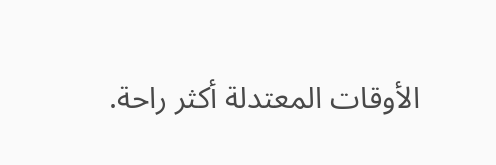الأوقات المعتدلة أكثر راحة.